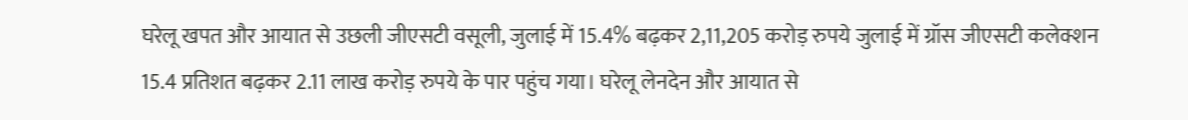घरेलू खपत और आयात से उछली जीएसटी वसूली, जुलाई में 15.4% बढ़कर 2,11,205 करोड़ रुपये जुलाई में ग्रॉस जीएसटी कलेक्शन 15.4 प्रतिशत बढ़कर 2.11 लाख करोड़ रुपये के पार पहुंच गया। घरेलू लेनदेन और आयात से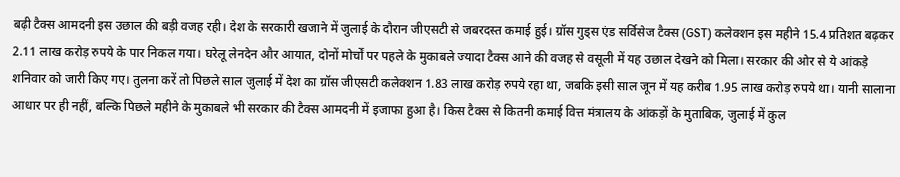बढ़ी टैक्स आमदनी इस उछाल की बड़ी वजह रही। देश के सरकारी खजाने में जुलाई के दौरान जीएसटी से जबरदस्त कमाई हुई। ग्रॉस गुड्स एंड सर्विसेज टैक्स (GST) कलेक्शन इस महीने 15.4 प्रतिशत बढ़कर 2.11 लाख करोड़ रुपये के पार निकल गया। घरेलू लेनदेन और आयात, दोनों मोर्चों पर पहले के मुकाबले ज्यादा टैक्स आने की वजह से वसूली में यह उछाल देखने को मिला। सरकार की ओर से ये आंकड़े शनिवार को जारी किए गए। तुलना करें तो पिछले साल जुलाई में देश का ग्रॉस जीएसटी कलेक्शन 1.83 लाख करोड़ रुपये रहा था, जबकि इसी साल जून में यह करीब 1.95 लाख करोड़ रुपये था। यानी सालाना आधार पर ही नहीं, बल्कि पिछले महीने के मुकाबले भी सरकार की टैक्स आमदनी में इजाफा हुआ है। किस टैक्स से कितनी कमाई वित्त मंत्रालय के आंकड़ों के मुताबिक, जुलाई में कुल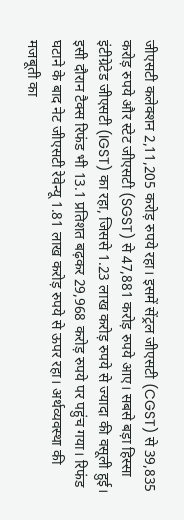जीएसटी कलेक्शन 2,11,205 करोड़ रुपये रहा। इसमें सेंट्रल जीएसटी (CGST) से 39,835 करोड़ रुपये और स्टेट जीएसटी (SGST) से 47,881 करोड़ रुपये आए। सबसे बड़ा हिस्सा इंटीग्रेटेड जीएसटी (IGST) का रहा, जिससे 1.23 लाख करोड़ रुपये से ज्यादा की वसूली हुई। इसी दौरान टैक्स रिफंड भी 13.1 प्रतिशत बढ़कर 29,968 करोड़ रुपये पर पहुंच गया। रिफंड घटाने के बाद नेट जीएसटी रेवेन्यू 1.81 लाख करोड़ रुपये से ऊपर रहा। अर्थव्यवस्था की मजबूती का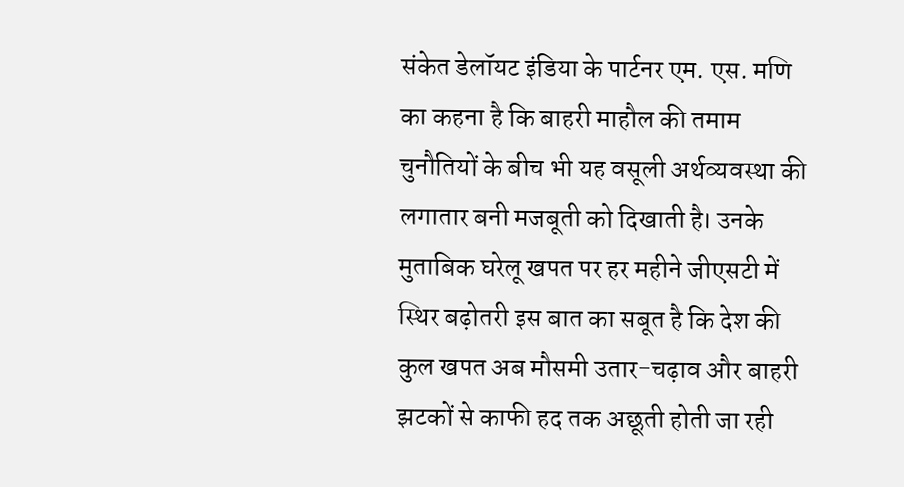संकेत डेलॉयट इंडिया के पार्टनर एम. एस. मणि का कहना है कि बाहरी माहौल की तमाम चुनौतियों के बीच भी यह वसूली अर्थव्यवस्था की लगातार बनी मजबूती को दिखाती है। उनके मुताबिक घरेलू खपत पर हर महीने जीएसटी में स्थिर बढ़ोतरी इस बात का सबूत है कि देश की कुल खपत अब मौसमी उतार-चढ़ाव और बाहरी झटकों से काफी हद तक अछूती होती जा रही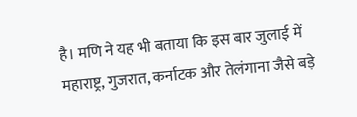है। मणि ने यह भी बताया कि इस बार जुलाई में महाराष्ट्र, गुजरात, कर्नाटक और तेलंगाना जैसे बड़े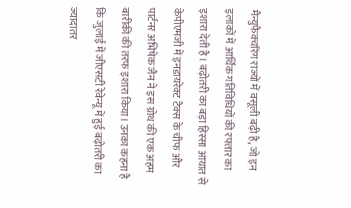मैन्युफैक्चरिंग राज्यों में वसूली बढ़ी है, जो इन इलाकों में आर्थिक गतिविधियों की रफ्तार का इशारा देती है। बढ़ोतरी का बड़ा हिस्सा आयात से केपीएमजी में इनडायरेक्ट टैक्स के चीफ और पार्टनर अभिषेक जैन ने इस ग्रोथ की एक अहम बारीकी की तरफ इशारा किया। उनका कहना है कि जुलाई में जीएसटी रेवेन्यू में हुई बढ़ोतरी का ज्यादातर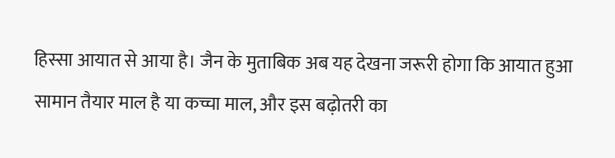हिस्सा आयात से आया है। जैन के मुताबिक अब यह देखना जरूरी होगा कि आयात हुआ सामान तैयार माल है या कच्चा माल, और इस बढ़ोतरी का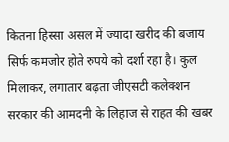कितना हिस्सा असल में ज्यादा खरीद की बजाय सिर्फ कमजोर होते रुपये को दर्शा रहा है। कुल मिलाकर, लगातार बढ़ता जीएसटी कलेक्शन सरकार की आमदनी के लिहाज से राहत की खबर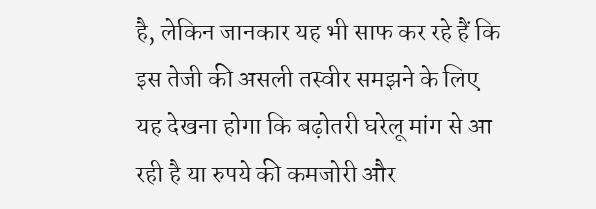है, लेकिन जानकार यह भी साफ कर रहे हैं कि इस तेजी की असली तस्वीर समझने के लिए यह देखना होगा कि बढ़ोतरी घरेलू मांग से आ रही है या रुपये की कमजोरी और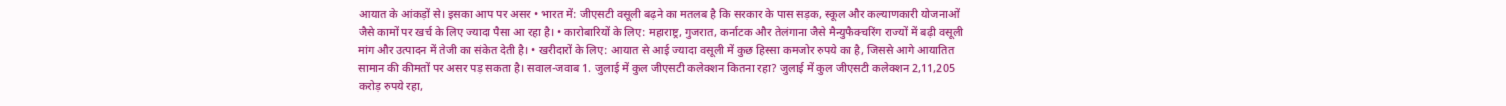आयात के आंकड़ों से। इसका आप पर असर • भारत में: जीएसटी वसूली बढ़ने का मतलब है कि सरकार के पास सड़क, स्कूल और कल्याणकारी योजनाओं जैसे कामों पर खर्च के लिए ज्यादा पैसा आ रहा है। • कारोबारियों के लिए: महाराष्ट्र, गुजरात, कर्नाटक और तेलंगाना जैसे मैन्युफैक्चरिंग राज्यों में बढ़ी वसूली मांग और उत्पादन में तेजी का संकेत देती है। • खरीदारों के लिए: आयात से आई ज्यादा वसूली में कुछ हिस्सा कमजोर रुपये का है, जिससे आगे आयातित सामान की कीमतों पर असर पड़ सकता है। सवाल-जवाब 1. जुलाई में कुल जीएसटी कलेक्शन कितना रहा? जुलाई में कुल जीएसटी कलेक्शन 2,11,205 करोड़ रुपये रहा,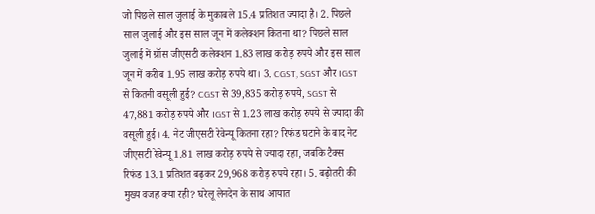जो पिछले साल जुलाई के मुकाबले 15.4 प्रतिशत ज्यादा है। 2. पिछले साल जुलाई और इस साल जून में कलेक्शन कितना था? पिछले साल जुलाई में ग्रॉस जीएसटी कलेक्शन 1.83 लाख करोड़ रुपये और इस साल जून में करीब 1.95 लाख करोड़ रुपये था। 3. CGST, SGST और IGST से कितनी वसूली हुई? CGST से 39,835 करोड़ रुपये, SGST से 47,881 करोड़ रुपये और IGST से 1.23 लाख करोड़ रुपये से ज्यादा की वसूली हुई। 4. नेट जीएसटी रेवेन्यू कितना रहा? रिफंड घटाने के बाद नेट जीएसटी रेवेन्यू 1.81 लाख करोड़ रुपये से ज्यादा रहा, जबकि टैक्स रिफंड 13.1 प्रतिशत बढ़कर 29,968 करोड़ रुपये रहा। 5. बढ़ोतरी की मुख्य वजह क्या रही? घरेलू लेनदेन के साथ आयात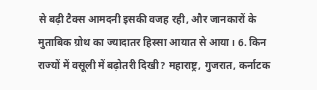से बढ़ी टैक्स आमदनी इसकी वजह रही, और जानकारों के मुताबिक ग्रोथ का ज्यादातर हिस्सा आयात से आया। 6. किन राज्यों में वसूली में बढ़ोतरी दिखी? महाराष्ट्र, गुजरात, कर्नाटक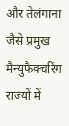और तेलंगाना जैसे प्रमुख मैन्युफैक्चरिंग राज्यों में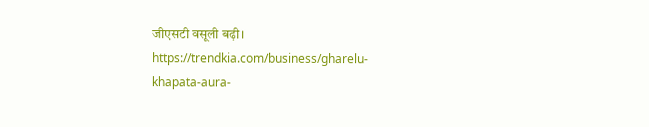जीएसटी वसूली बढ़ी। https://trendkia.com/business/gharelu-khapata-aura-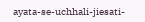ayata-se-uchhali-jiesati-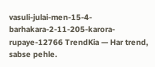vasuli-julai-men-15-4-barhakara-2-11-205-karora-rupaye-12766 TrendKia — Har trend, sabse pehle.